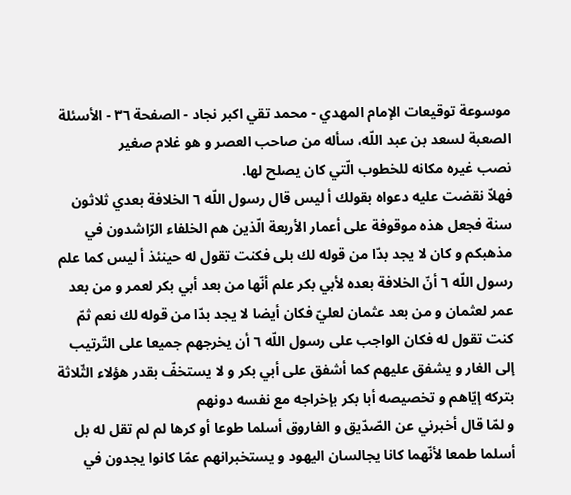موسوعة توقيعات الإمام المهدي - محمد تقي اكبر نجاد - الصفحة ٣٦ - الأسئلة الصعبة لسعد بن عبد اللّه، سأله من صاحب العصر و هو غلام صغير
نصب غيره مكانه للخطوب الّتي كان يصلح لها.
فهلاّ نقضت عليه دعواه بقولك أ ليس قال رسول اللّه ٦ الخلافة بعدي ثلاثون سنة فجعل هذه موقوفة على أعمار الأربعة الّذين هم الخلفاء الرّاشدون في مذهبكم و كان لا يجد بدّا من قوله لك بلى فكنت تقول له حينئذ أ ليس كما علم رسول اللّه ٦ أنّ الخلافة بعده لأبي بكر علم أنّها من بعد أبي بكر لعمر و من بعد عمر لعثمان و من بعد عثمان لعليّ فكان أيضا لا يجد بدّا من قوله لك نعم ثمّ كنت تقول له فكان الواجب على رسول اللّه ٦ أن يخرجهم جميعا على التّرتيب إلى الغار و يشفق عليهم كما أشفق على أبي بكر و لا يستخفّ بقدر هؤلاء الثّلاثة بتركه إيّاهم و تخصيصه أبا بكر بإخراجه مع نفسه دونهم
و لمّا قال أخبرني عن الصّدّيق و الفاروق أسلما طوعا أو كرها لم لم تقل له بل أسلما طمعا لأنّهما كانا يجالسان اليهود و يستخبرانهم عمّا كانوا يجدون في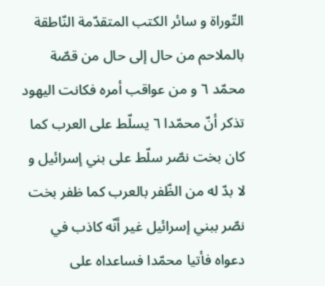التّوراة و سائر الكتب المتقدّمة النّاطقة بالملاحم من حال إلى حال من قصّة محمّد ٦ و من عواقب أمره فكانت اليهود تذكر أنّ محمّدا ٦ يسلّط على العرب كما كان بخت نصّر سلّط على بني إسرائيل و لا بدّ له من الظّفر بالعرب كما ظفر بخت نصّر ببني إسرائيل غير أنّه كاذب في دعواه فأتيا محمّدا فساعداه على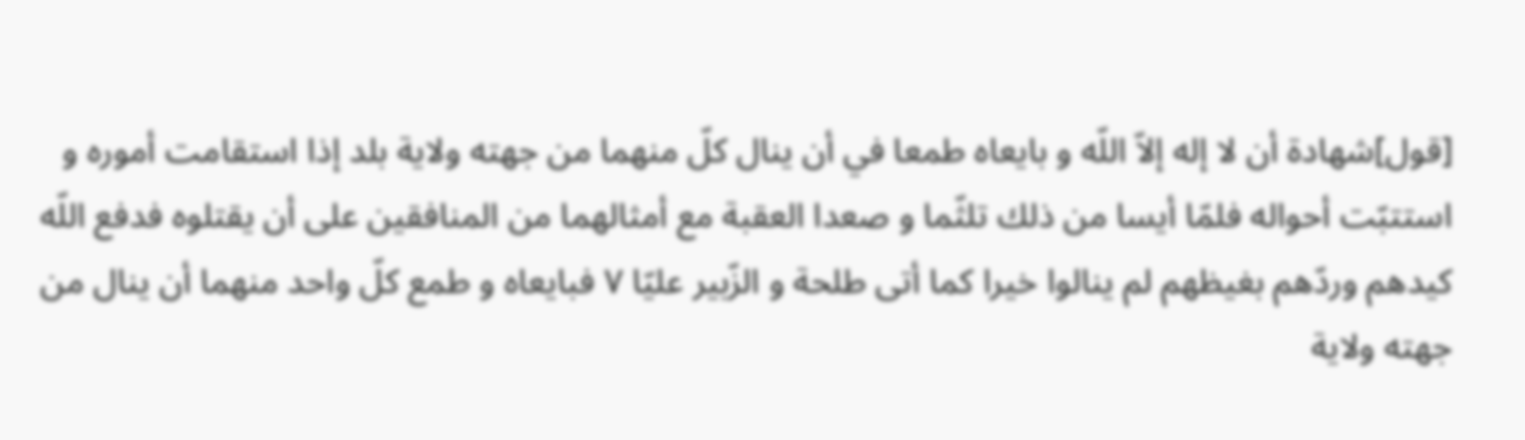[قول]شهادة أن لا إله إلاّ اللّه و بايعاه طمعا في أن ينال كلّ منهما من جهته ولاية بلد إذا استقامت أموره و استتبّت أحواله فلمّا أيسا من ذلك تلثّما و صعدا العقبة مع أمثالهما من المنافقين على أن يقتلوه فدفع اللّه كيدهم وردّهم بغيظهم لم ينالوا خيرا كما أتى طلحة و الزّبير عليّا ٧ فبايعاه و طمع كلّ واحد منهما أن ينال من جهته ولاية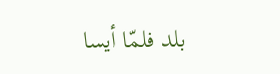بلد فلمّا أيسا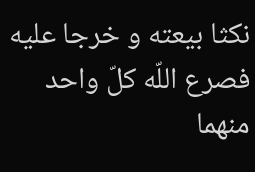نكثا بيعته و خرجا عليه فصرع اللّه كلّ واحد منهما